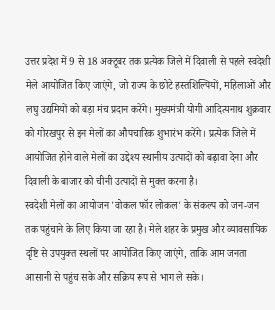उत्तर प्रदेश में 9 से 18 अक्टूबर तक प्रत्येक जिले में दिवाली से पहले स्वदेशी मेले आयोजित किए जाएंगे, जो राज्य के छोटे हस्तशिल्पियों, महिलाओं और लघु उद्यमियों को बड़ा मंच प्रदान करेंगे। मुख्यमंत्री योगी आदित्यनाथ शुक्रवार को गोरखपुर से इन मेलों का औपचारिक शुभारंभ करेंगे। प्रत्येक जिले में आयोजित होने वाले मेलों का उद्देश्य स्थानीय उत्पादों को बढ़ावा देना और दिवाली के बाजार को चीनी उत्पादों से मुक्त करना है।
स्वदेशी मेलों का आयोजन 'वोकल फॉर लोकल' के संकल्प को जन-जन तक पहुंचाने के लिए किया जा रहा है। मेले शहर के प्रमुख और व्यावसायिक दृष्टि से उपयुक्त स्थलों पर आयोजित किए जाएंगे, ताकि आम जनता आसानी से पहुंच सके और सक्रिय रूप से भाग ले सके।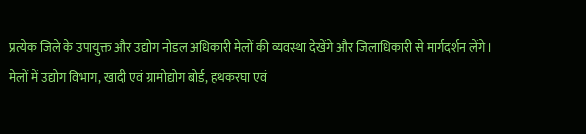प्रत्येक जिले के उपायुक्त और उद्योग नोडल अधिकारी मेलों की व्यवस्था देखेंगे और जिलाधिकारी से मार्गदर्शन लेंगे।
मेलों में उद्योग विभाग, खादी एवं ग्रामोद्योग बोर्ड, हथकरघा एवं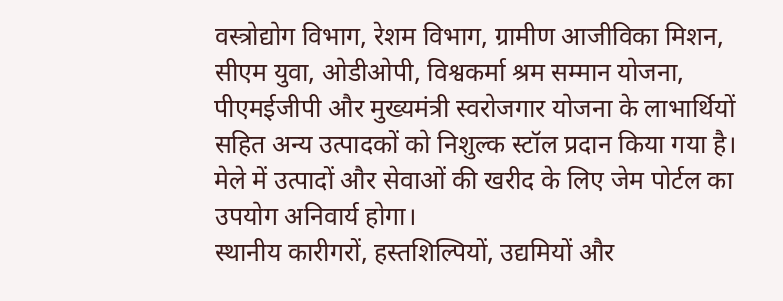वस्त्रोद्योग विभाग, रेशम विभाग, ग्रामीण आजीविका मिशन, सीएम युवा, ओडीओपी, विश्वकर्मा श्रम सम्मान योजना, पीएमईजीपी और मुख्यमंत्री स्वरोजगार योजना के लाभार्थियों सहित अन्य उत्पादकों को निशुल्क स्टॉल प्रदान किया गया है। मेले में उत्पादों और सेवाओं की खरीद के लिए जेम पोर्टल का उपयोग अनिवार्य होगा।
स्थानीय कारीगरों, हस्तशिल्पियों, उद्यमियों और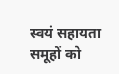स्वयं सहायता समूहों को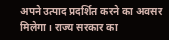अपने उत्पाद प्रदर्शित करने का अवसर मिलेगा। राज्य सरकार का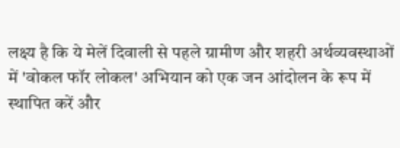लक्ष्य है कि ये मेलें दिवाली से पहले ग्रामीण और शहरी अर्थव्यवस्थाओं में 'वोकल फॉर लोकल' अभियान को एक जन आंदोलन के रूप में स्थापित करें और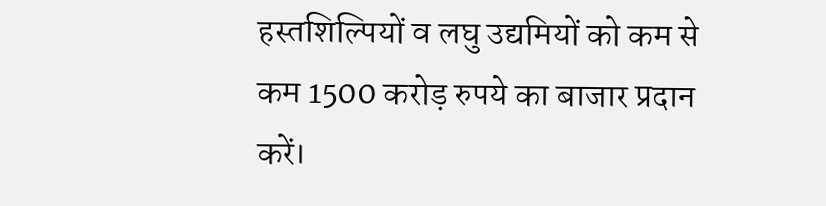हस्तशिल्पियों व लघु उद्यमियों को कम से कम 1500 करोड़ रुपये का बाजार प्रदान करें।